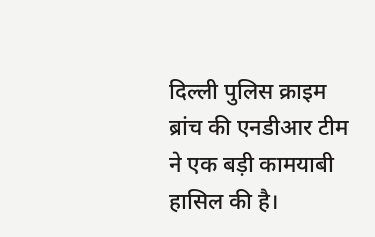दिल्ली पुलिस क्राइम ब्रांच की एनडीआर टीम ने एक बड़ी कामयाबी हासिल की है।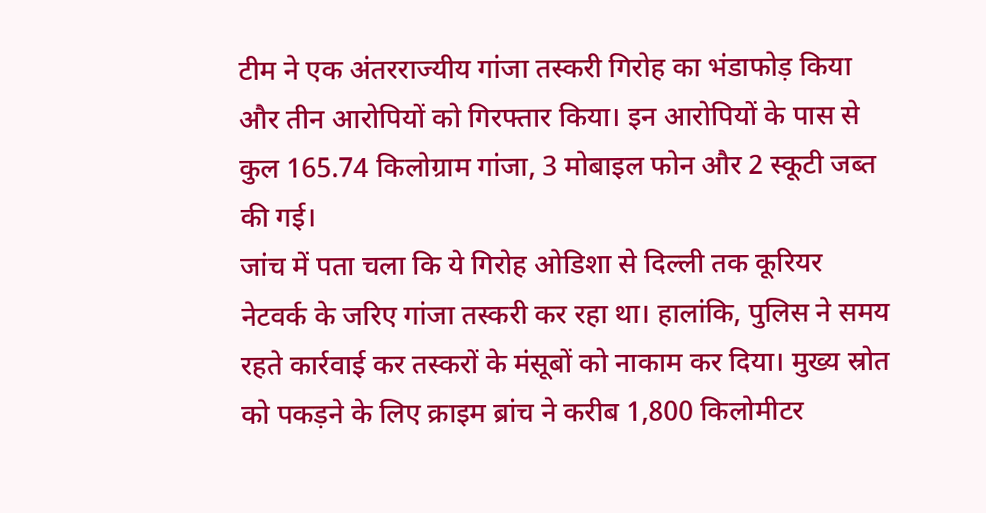टीम ने एक अंतरराज्यीय गांजा तस्करी गिरोह का भंडाफोड़ किया और तीन आरोपियों को गिरफ्तार किया। इन आरोपियों के पास से कुल 165.74 किलोग्राम गांजा, 3 मोबाइल फोन और 2 स्कूटी जब्त की गई।
जांच में पता चला कि ये गिरोह ओडिशा से दिल्ली तक कूरियर नेटवर्क के जरिए गांजा तस्करी कर रहा था। हालांकि, पुलिस ने समय रहते कार्रवाई कर तस्करों के मंसूबों को नाकाम कर दिया। मुख्य स्रोत को पकड़ने के लिए क्राइम ब्रांच ने करीब 1,800 किलोमीटर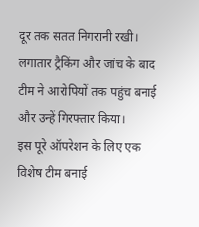दूर तक सतत निगरानी रखी। लगातार ट्रैकिंग और जांच के बाद टीम ने आरोपियों तक पहुंच बनाई और उन्हें गिरफ्तार किया।
इस पूरे ऑपरेशन के लिए एक विशेष टीम बनाई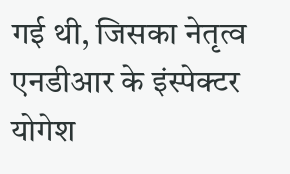गई थी, जिसका नेतृत्व एनडीआर के इंस्पेक्टर योगेश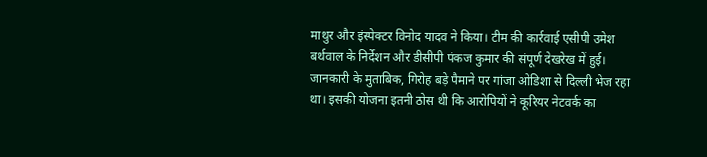माथुर और इंस्पेक्टर विनोद यादव ने किया। टीम की कार्रवाई एसीपी उमेश बर्थवाल के निर्देशन और डीसीपी पंकज कुमार की संपूर्ण देखरेख में हुई।
जानकारी के मुताबिक, गिरोह बड़े पैमाने पर गांजा ओडिशा से दिल्ली भेज रहा था। इसकी योजना इतनी ठोस थी कि आरोपियों ने कूरियर नेटवर्क का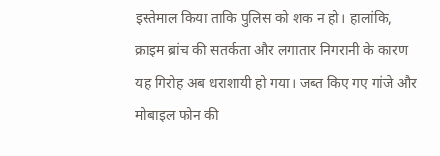इस्तेमाल किया ताकि पुलिस को शक न हो। हालांकि, क्राइम ब्रांच की सतर्कता और लगातार निगरानी के कारण यह गिरोह अब धराशायी हो गया। जब्त किए गए गांजे और मोबाइल फोन की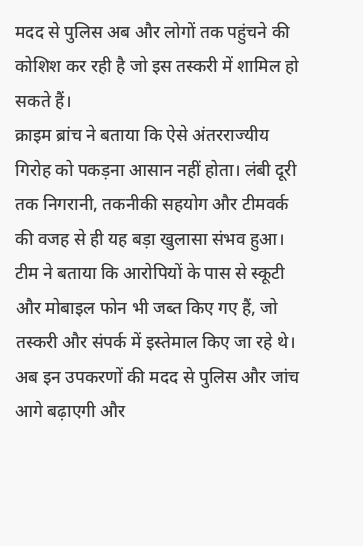मदद से पुलिस अब और लोगों तक पहुंचने की कोशिश कर रही है जो इस तस्करी में शामिल हो सकते हैं।
क्राइम ब्रांच ने बताया कि ऐसे अंतरराज्यीय गिरोह को पकड़ना आसान नहीं होता। लंबी दूरी तक निगरानी, तकनीकी सहयोग और टीमवर्क की वजह से ही यह बड़ा खुलासा संभव हुआ। टीम ने बताया कि आरोपियों के पास से स्कूटी और मोबाइल फोन भी जब्त किए गए हैं, जो तस्करी और संपर्क में इस्तेमाल किए जा रहे थे। अब इन उपकरणों की मदद से पुलिस और जांच आगे बढ़ाएगी और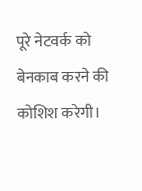पूरे नेटवर्क को बेनकाब करने की कोशिश करेगी।